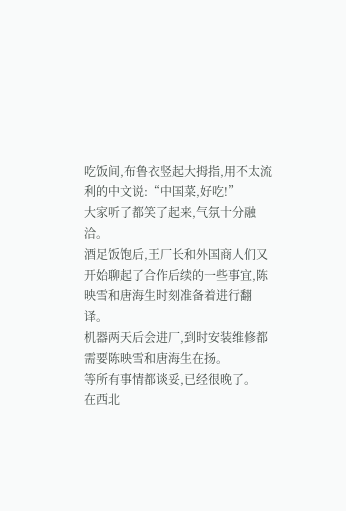吃饭间,布鲁衣竖起大拇指,用不太流利的中文说:“中国菜,好吃!”
大家听了都笑了起来,气氛十分融洽。
酒足饭饱后,王厂长和外国商人们又开始聊起了合作后续的一些事宜,陈映雪和唐海生时刻准备着进行翻译。
机器两天后会进厂,到时安装维修都需要陈映雪和唐海生在扬。
等所有事情都谈妥,已经很晚了。
在西北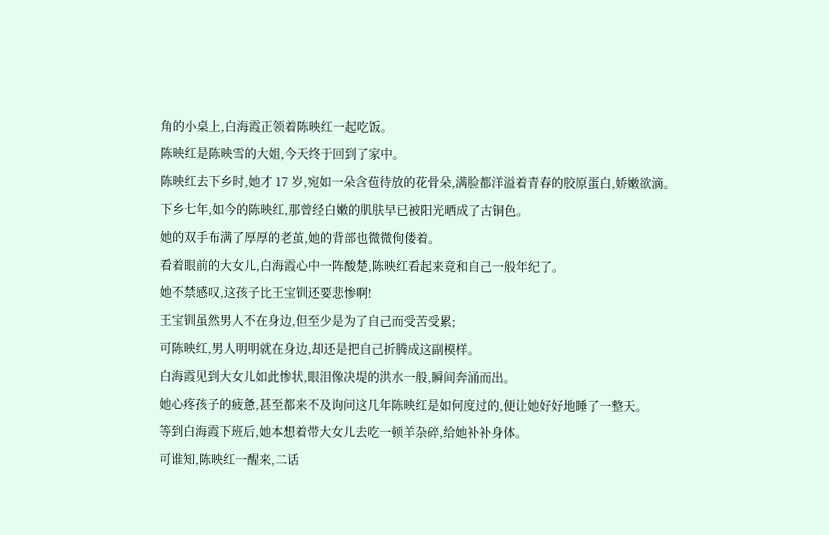角的小桌上,白海霞正领着陈映红一起吃饭。
陈映红是陈映雪的大姐,今天终于回到了家中。
陈映红去下乡时,她才 17 岁,宛如一朵含苞待放的花骨朵,满脸都洋溢着青春的胶原蛋白,娇嫩欲滴。
下乡七年,如今的陈映红,那曾经白嫩的肌肤早已被阳光晒成了古铜色。
她的双手布满了厚厚的老茧,她的背部也微微佝偻着。
看着眼前的大女儿,白海霞心中一阵酸楚,陈映红看起来竟和自己一般年纪了。
她不禁感叹,这孩子比王宝钏还要悲惨啊!
王宝钏虽然男人不在身边,但至少是为了自己而受苦受累;
可陈映红,男人明明就在身边,却还是把自己折腾成这副模样。
白海霞见到大女儿如此惨状,眼泪像决堤的洪水一般,瞬间奔涌而出。
她心疼孩子的疲惫,甚至都来不及询问这几年陈映红是如何度过的,便让她好好地睡了一整天。
等到白海霞下班后,她本想着带大女儿去吃一顿羊杂碎,给她补补身体。
可谁知,陈映红一醒来,二话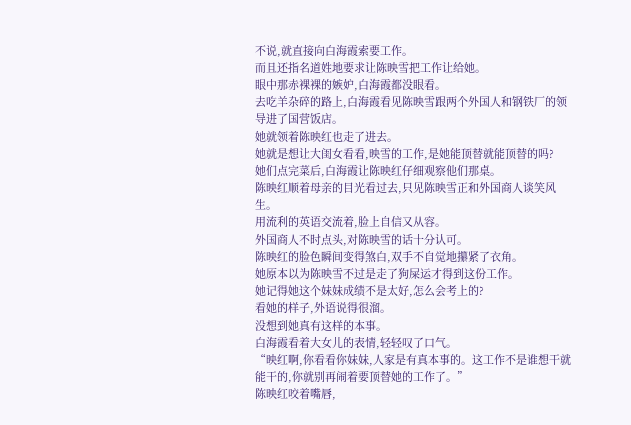不说,就直接向白海霞索要工作。
而且还指名道姓地要求让陈映雪把工作让给她。
眼中那赤裸裸的嫉妒,白海霞都没眼看。
去吃羊杂碎的路上,白海霞看见陈映雪跟两个外国人和钢铁厂的领导进了国营饭店。
她就领着陈映红也走了进去。
她就是想让大闺女看看,映雪的工作,是她能顶替就能顶替的吗?
她们点完菜后,白海霞让陈映红仔细观察他们那桌。
陈映红顺着母亲的目光看过去,只见陈映雪正和外国商人谈笑风生。
用流利的英语交流着,脸上自信又从容。
外国商人不时点头,对陈映雪的话十分认可。
陈映红的脸色瞬间变得煞白,双手不自觉地攥紧了衣角。
她原本以为陈映雪不过是走了狗屎运才得到这份工作。
她记得她这个妹妹成绩不是太好,怎么会考上的?
看她的样子,外语说得很溜。
没想到她真有这样的本事。
白海霞看着大女儿的表情,轻轻叹了口气。
“映红啊,你看看你妹妹,人家是有真本事的。这工作不是谁想干就能干的,你就别再闹着要顶替她的工作了。”
陈映红咬着嘴唇,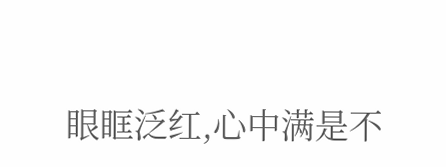眼眶泛红,心中满是不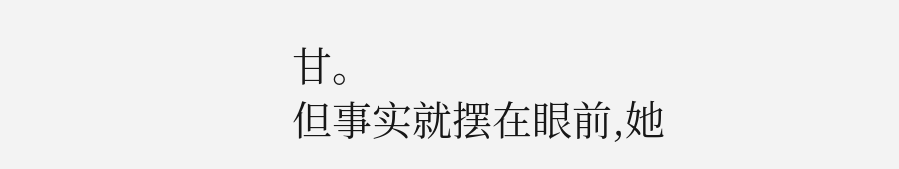甘。
但事实就摆在眼前,她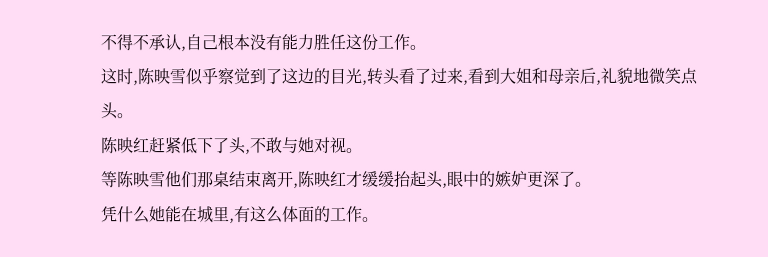不得不承认,自己根本没有能力胜任这份工作。
这时,陈映雪似乎察觉到了这边的目光,转头看了过来,看到大姐和母亲后,礼貌地微笑点头。
陈映红赶紧低下了头,不敢与她对视。
等陈映雪他们那桌结束离开,陈映红才缓缓抬起头,眼中的嫉妒更深了。
凭什么她能在城里,有这么体面的工作。